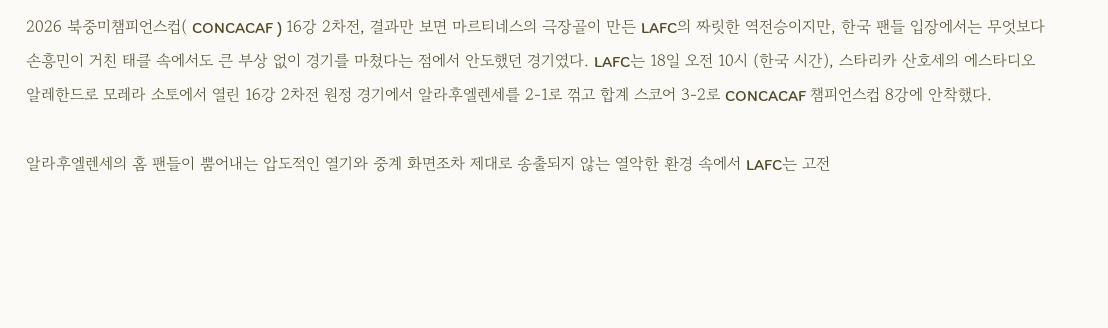2026 북중미챔피언스컵( CONCACAF ) 16강 2차전, 결과만 보면 마르티네스의 극장골이 만든 LAFC의 짜릿한 역전승이지만, 한국 팬들 입장에서는 무엇보다 손흥민이 거친 태클 속에서도 큰 부상 없이 경기를 마쳤다는 점에서 안도했던 경기였다. LAFC는 18일 오전 10시 (한국 시간), 스타리카 산호세의 에스타디오 알레한드로 모레라 소토에서 열린 16강 2차전 원정 경기에서 알라후엘렌세를 2-1로 꺾고 합계 스코어 3-2로 CONCACAF 챔피언스컵 8강에 안착했다.

알라후엘렌세의 홈 팬들이 뿜어내는 압도적인 열기와 중계 화면조차 제대로 송출되지 않는 열악한 환경 속에서 LAFC는 고전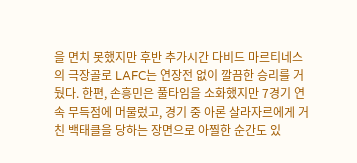을 면치 못했지만 후반 추가시간 다비드 마르티네스의 극장골로 LAFC는 연장전 없이 깔끔한 승리를 거뒀다. 한편, 손흥민은 풀타임을 소화했지만 7경기 연속 무득점에 머물렀고, 경기 중 아론 살라자르에게 거친 백태클을 당하는 장면으로 아찔한 순간도 있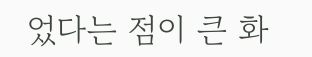었다는 점이 큰 화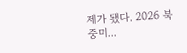제가 됐다. 2026 북중미...